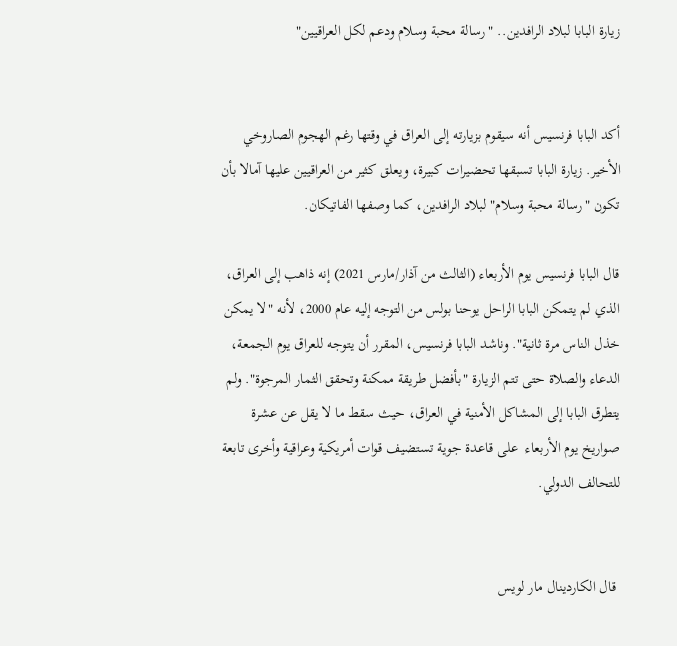زيارة البابا لبلاد الرافدين.. "رسالة محبة وسلام ودعم لكل العراقيين"


أكد البابا فرنسيس أنه سيقوم بزيارته إلى العراق في وقتها رغم الهجوم الصاروخي الأخير. زيارة البابا تسبقها تحضيرات كبيرة، ويعلق كثير من العراقيين عليها آمالا بأن تكون "رسالة محبة وسلام" لبلاد الرافدين، كما وصفها الفاتيكان.

قال البابا فرنسيس يوم الأربعاء (الثالث من آذار/مارس 2021) إنه ذاهب إلى العراق، الذي لم يتمكن البابا الراحل يوحنا بولس من التوجه إليه عام 2000، لأنه "لا يمكن خذل الناس مرة ثانية". وناشد البابا فرنسيس، المقرر أن يتوجه للعراق يوم الجمعة، الدعاء والصلاة حتى تتم الزيارة "بأفضل طريقة ممكنة وتحقق الثمار المرجوة". ولم يتطرق البابا إلى المشاكل الأمنية في العراق، حيث سقط ما لا يقل عن عشرة صواريخ يوم الأربعاء  على قاعدة جوية تستضيف قوات أمريكية وعراقية وأخرى تابعة للتحالف الدولي.


 قال الكاردينال مار لويس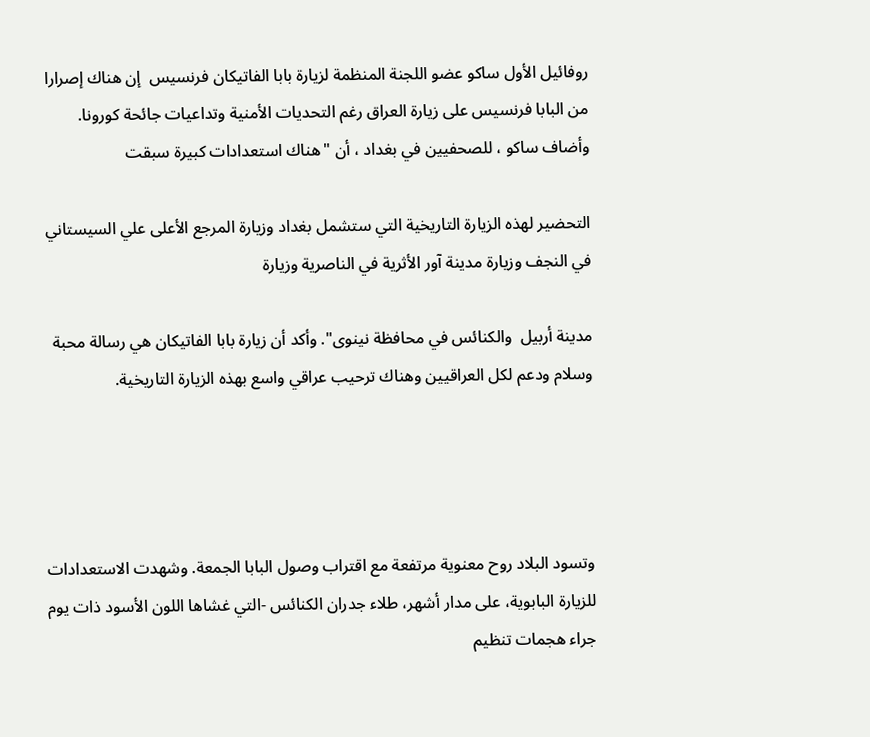روفائيل الأول ساكو عضو اللجنة المنظمة لزيارة بابا الفاتيكان فرنسيس  إن هناك إصرارا من البابا فرنسيس على زيارة العراق رغم التحديات الأمنية وتداعيات جائحة كورونا. وأضاف ساكو ، للصحفيين في بغداد ، أن "هناك استعدادات كبيرة سبقت

التحضير لهذه الزيارة التاريخية التي ستشمل بغداد وزيارة المرجع الأعلى علي السيستاني في النجف وزيارة مدينة آور الأثرية في الناصرية وزيارة

مدينة أربيل  والكنائس في محافظة نينوى". وأكد أن زيارة بابا الفاتيكان هي رسالة محبة وسلام ودعم لكل العراقيين وهناك ترحيب عراقي واسع بهذه الزيارة التاريخية.




وتسود البلاد روح معنوية مرتفعة مع اقتراب وصول البابا الجمعة. وشهدت الاستعدادات للزيارة البابوية، على مدار أشهر، طلاء جدران الكنائس -التي غشاها اللون الأسود ذات يوم جراء هجمات تنظيم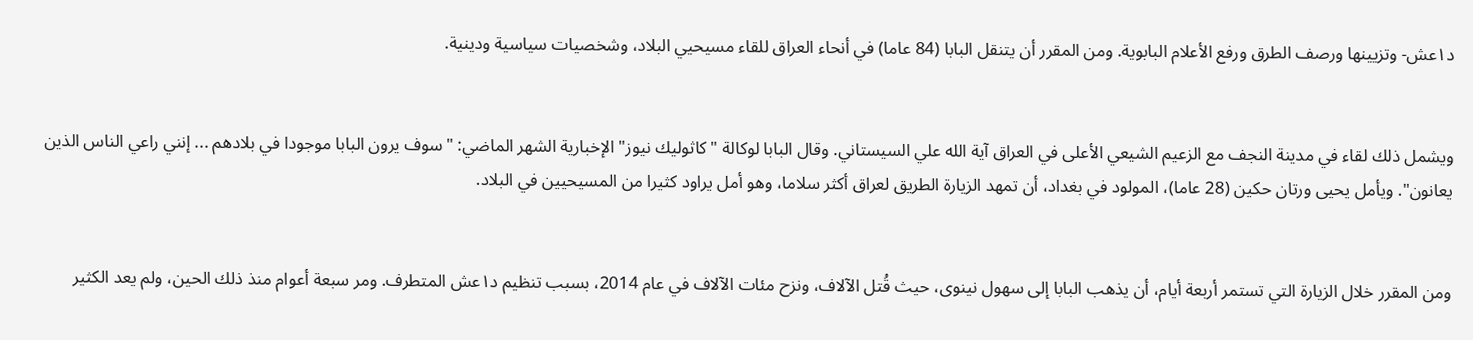د١عش- وتزيينها ورصف الطرق ورفع الأعلام البابوية. ومن المقرر أن يتنقل البابا (84 عاما) في أنحاء العراق للقاء مسيحيي البلاد، وشخصيات سياسية ودينية.


ويشمل ذلك لقاء في مدينة النجف مع الزعيم الشيعي الأعلى في العراق آية الله علي السيستاني. وقال البابا لوكالة "كاثوليك نيوز" الإخبارية الشهر الماضي: "سوف يرون البابا موجودا في بلادهم ... إنني راعي الناس الذين يعانون". ويأمل يحيى ورتان حكين (28 عاما)، المولود في بغداد، أن تمهد الزيارة الطريق لعراق أكثر سلاما، وهو أمل يراود كثيرا من المسيحيين في البلاد.


ومن المقرر خلال الزيارة التي تستمر أربعة أيام، أن يذهب البابا إلى سهول نينوى، حيث قُتل الآلاف، ونزح مئات الآلاف في عام 2014، بسبب تنظيم د١عش المتطرف. ومر سبعة أعوام منذ ذلك الحين، ولم يعد الكثير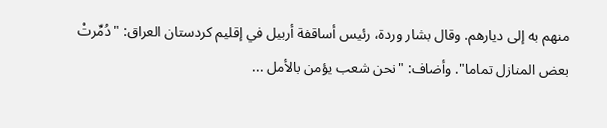منهم به إلى ديارهم. وقال بشار وردة، رئيس أساقفة أربيل في إقليم كردستان العراق: "دُمِّرتْ بعض المنازل تماما". وأضاف: "نحن شعب يؤمن بالأمل ...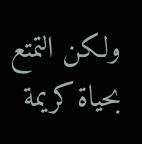ولكن التمتع بحياة كريمة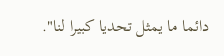دائما ما يمثل تحديا كبيرا لنا".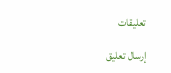تعليقات

إرسال تعليق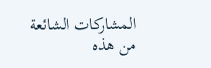المشاركات الشائعة من هذه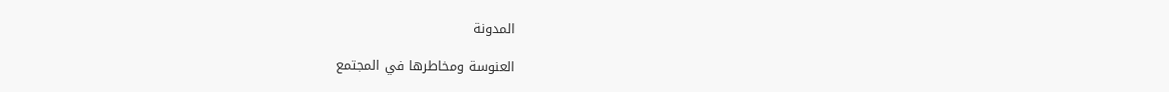المدونة

العنوسة ومخاطرها في المجتمع